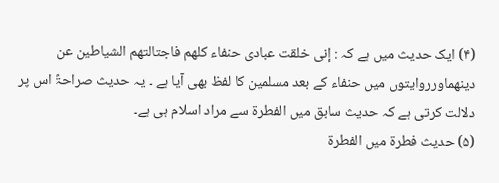(۴) ایک حدیث میں ہے کہ : إنی خلقت عبادی حنفاء کلھم فاجتالتھم الشیاطین عن دینھماورروایتوں میں حنفاء کے بعد مسلمین کا لفظ بھی آیا ہے ۔ یہ حدیث صراحۃً اس پر دلالت کرتی ہے کہ حدیث سابق میں الفطرۃ سے مراد اسلام ہی ہے۔
(۵) حدیث فطرۃ میں الفطرۃ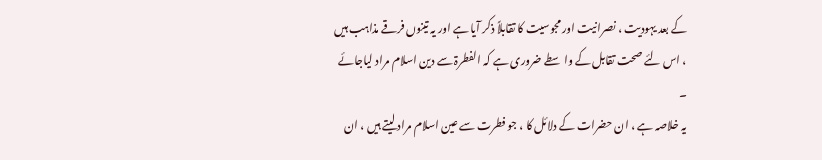کے بعد یہودیت ، نصرانیت اور مجوسیت کا تقابلاً ذکر آیا ہے اور یہ تینوں فرقے مذاہب ہیں ، اس لئے صحت تقابل کے واسطے ضروری ہے کہ الفطرۃ سے دین اسلام مراد لیاجائے ۔
یہ خلاصہ ہے ، ان حضرات کے دلائل کا ، جو فطرت سے عین اسلام مراد لیتے ہیں ، ان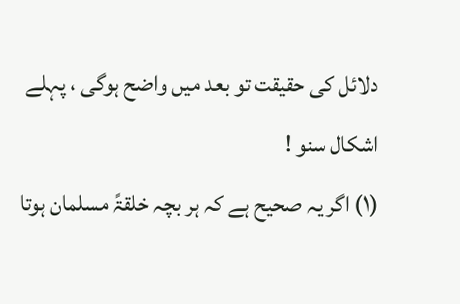دلائل کی حقیقت تو بعد میں واضح ہوگی ، پہلے اشکال سنو !
(۱) اگر یہ صحیح ہے کہ ہر بچہ خلقۃً مسلمان ہوتا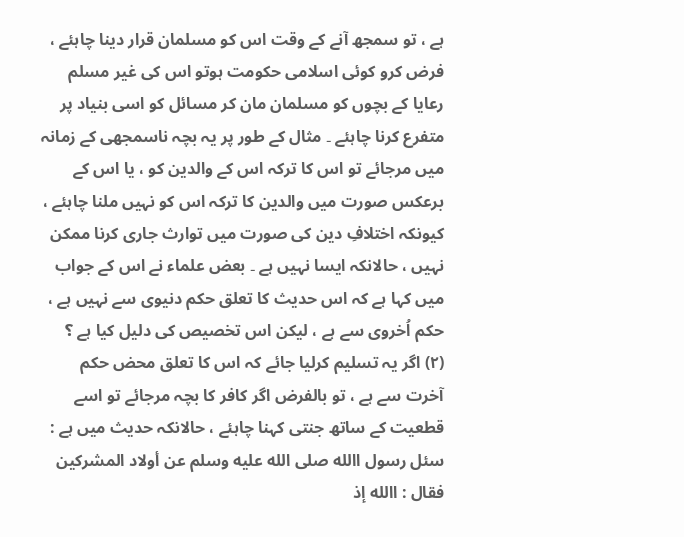ہے ، تو سمجھ آنے کے وقت اس کو مسلمان قرار دینا چاہئے ، فرض کرو کوئی اسلامی حکومت ہوتو اس کی غیر مسلم رعایا کے بچوں کو مسلمان مان کر مسائل کو اسی بنیاد پر متفرع کرنا چاہئے ۔ مثال کے طور پر یہ بچہ ناسمجھی کے زمانہ میں مرجائے تو اس کا ترکہ اس کے والدین کو ، یا اس کے برعکس صورت میں والدین کا ترکہ اس کو نہیں ملنا چاہئے ، کیونکہ اختلافِ دین کی صورت میں توارث جاری کرنا ممکن نہیں ، حالانکہ ایسا نہیں ہے ۔ بعض علماء نے اس کے جواب میں کہا ہے کہ اس حدیث کا تعلق حکم دنیوی سے نہیں ہے ، حکم اُخروی سے ہے ، لیکن اس تخصیص کی دلیل کیا ہے ؟
(۲) اگر یہ تسلیم کرلیا جائے کہ اس کا تعلق محض حکم آخرت سے ہے ، تو بالفرض اگر کافر کا بچہ مرجائے تو اسے قطعیت کے ساتھ جنتی کہنا چاہئے ، حالانکہ حدیث میں ہے : سئل رسول االله صلى الله عليه وسلم عن أولاد المشرکین فقال : االله إذ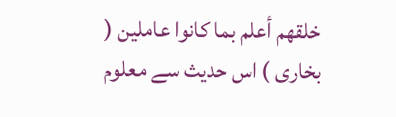خلقھم أعلم بما کانوا عاملین ( بخاری ) اس حدیث سے معلوم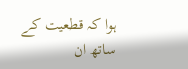ہوا کہ قطعیت کے ساتھ ان